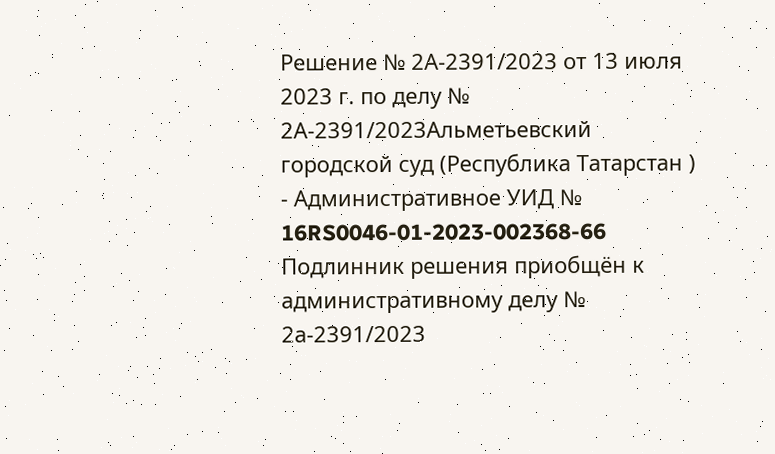Решение № 2А-2391/2023 от 13 июля 2023 г. по делу № 2А-2391/2023Альметьевский городской суд (Республика Татарстан ) - Административное УИД № 16RS0046-01-2023-002368-66 Подлинник решения приобщён к административному делу № 2а-2391/2023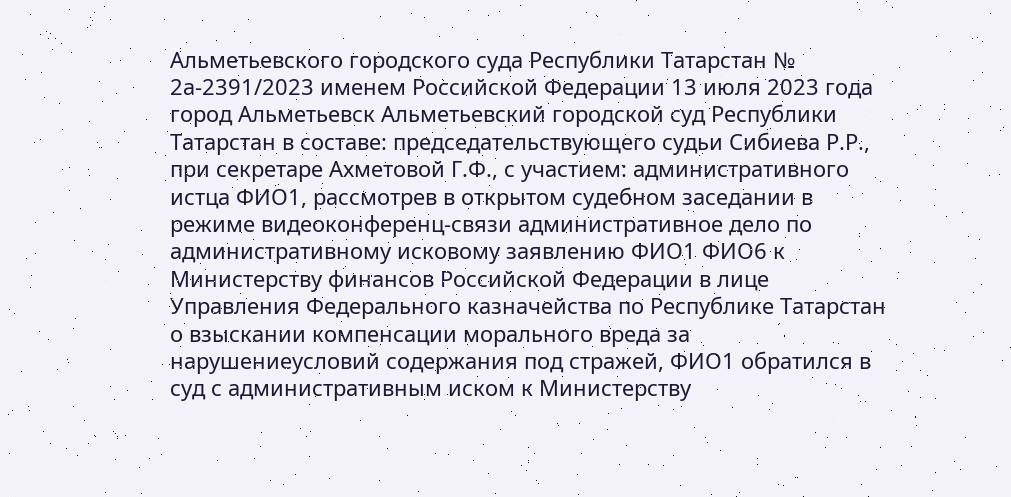Альметьевского городского суда Республики Татарстан № 2а-2391/2023 именем Российской Федерации 13 июля 2023 года город Альметьевск Альметьевский городской суд Республики Татарстан в составе: председательствующего судьи Сибиева Р.Р., при секретаре Ахметовой Г.Ф., с участием: административного истца ФИО1, рассмотрев в открытом судебном заседании в режиме видеоконференц-связи административное дело по административному исковому заявлению ФИО1 ФИО6 к Министерству финансов Российской Федерации в лице Управления Федерального казначейства по Республике Татарстан о взыскании компенсации морального вреда за нарушениеусловий содержания под стражей, ФИО1 обратился в суд с административным иском к Министерству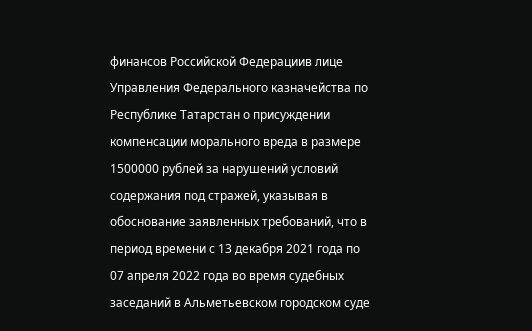финансов Российской Федерациив лице Управления Федерального казначейства по Республике Татарстан о присуждении компенсации морального вреда в размере 1500000 рублей за нарушений условий содержания под стражей, указывая в обоснование заявленных требований, что в период времени с 13 декабря 2021 года по 07 апреля 2022 года во время судебных заседаний в Альметьевском городском суде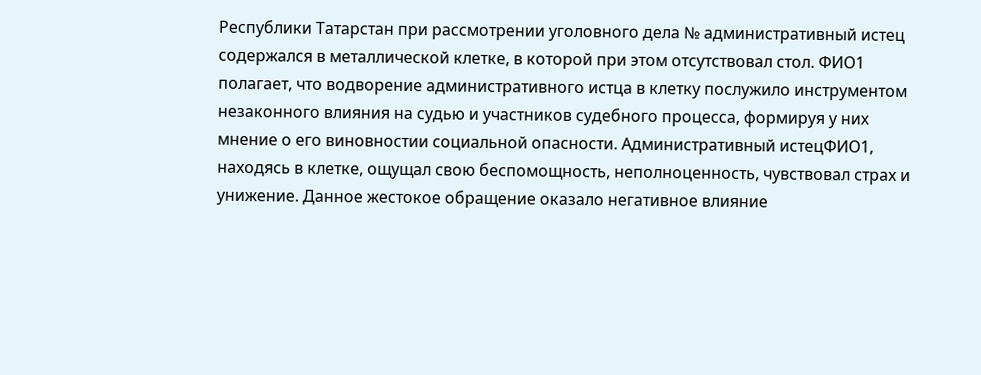Республики Татарстан при рассмотрении уголовного дела № административный истец содержался в металлической клетке, в которой при этом отсутствовал стол. ФИО1 полагает, что водворение административного истца в клетку послужило инструментом незаконного влияния на судью и участников судебного процесса, формируя у них мнение о его виновностии социальной опасности. Административный истецФИО1, находясь в клетке, ощущал свою беспомощность, неполноценность, чувствовал страх и унижение. Данное жестокое обращение оказало негативное влияние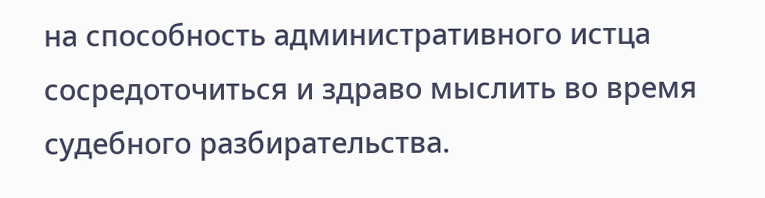на способность административного истца сосредоточиться и здраво мыслить во время судебного разбирательства.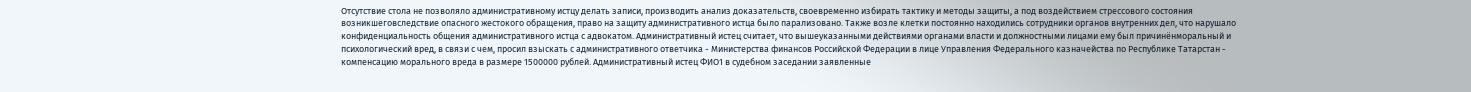Отсутствие стола не позволяло административному истцу делать записи, производить анализ доказательств, своевременно избирать тактику и методы защиты, а под воздействием стрессового состояния возникшеговследствие опасного жестокого обращения, право на защиту административного истца было парализовано. Также возле клетки постоянно находились сотрудники органов внутренних дел, что нарушало конфиденциальность общения административного истца с адвокатом. Административный истец считает, что вышеуказанными действиями органами власти и должностными лицами ему был причинёнморальный и психологический вред, в связи с чем, просил взыскать с административного ответчика - Министерства финансов Российской Федерации в лице Управления Федерального казначейства по Республике Татарстан - компенсацию морального вреда в размере 1500000 рублей. Административный истец ФИО1 в судебном заседании заявленные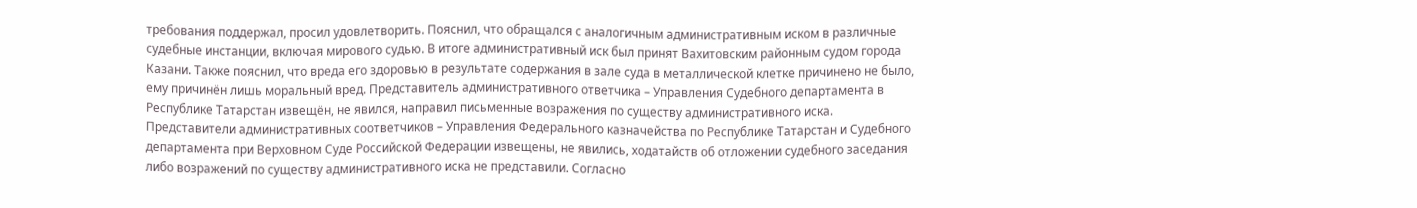требования поддержал, просил удовлетворить. Пояснил, что обращался с аналогичным административным иском в различные судебные инстанции, включая мирового судью. В итоге административный иск был принят Вахитовским районным судом города Казани. Также пояснил, что вреда его здоровью в результате содержания в зале суда в металлической клетке причинено не было, ему причинён лишь моральный вред. Представитель административного ответчика – Управления Судебного департамента в Республике Татарстан извещён, не явился, направил письменные возражения по существу административного иска. Представители административных соответчиков – Управления Федерального казначейства по Республике Татарстан и Судебного департамента при Верховном Суде Российской Федерации извещены, не явились, ходатайств об отложении судебного заседания либо возражений по существу административного иска не представили. Согласно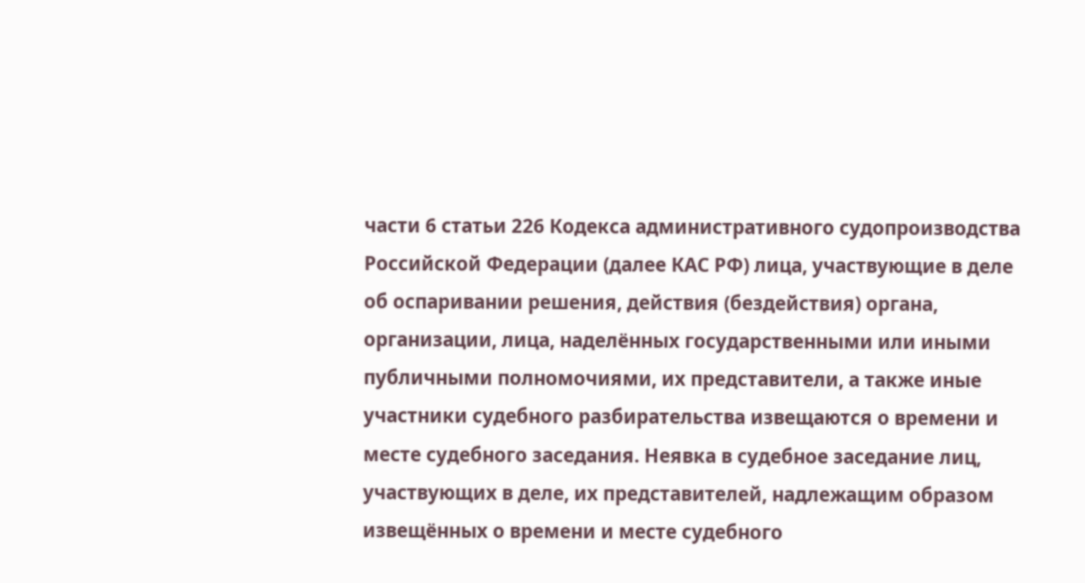части 6 статьи 226 Кодекса административного судопроизводства Российской Федерации (далее КАС РФ) лица, участвующие в деле об оспаривании решения, действия (бездействия) органа, организации, лица, наделённых государственными или иными публичными полномочиями, их представители, а также иные участники судебного разбирательства извещаются о времени и месте судебного заседания. Неявка в судебное заседание лиц, участвующих в деле, их представителей, надлежащим образом извещённых о времени и месте судебного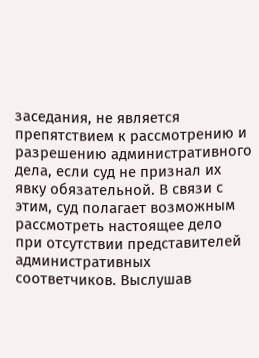заседания, не является препятствием к рассмотрению и разрешению административного дела, если суд не признал их явку обязательной. В связи с этим, суд полагает возможным рассмотреть настоящее дело при отсутствии представителей административных соответчиков. Выслушав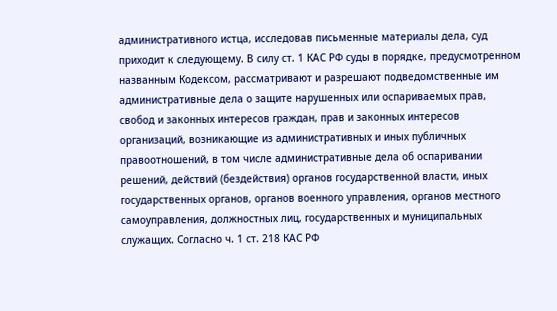административного истца, исследовав письменные материалы дела, суд приходит к следующему. В силу ст. 1 КАС РФ суды в порядке, предусмотренном названным Кодексом, рассматривают и разрешают подведомственные им административные дела о защите нарушенных или оспариваемых прав, свобод и законных интересов граждан, прав и законных интересов организаций, возникающие из административных и иных публичных правоотношений, в том числе административные дела об оспаривании решений, действий (бездействия) органов государственной власти, иных государственных органов, органов военного управления, органов местного самоуправления, должностных лиц, государственных и муниципальных служащих. Согласно ч. 1 ст. 218 КАС РФ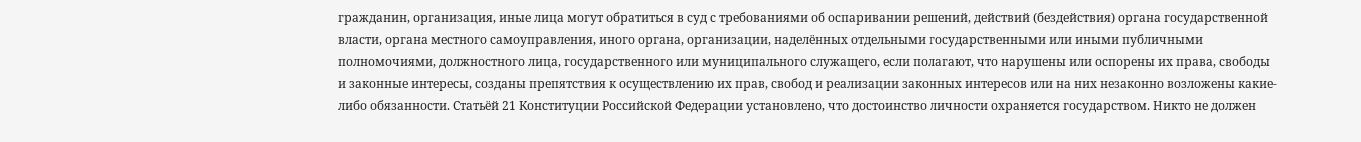гражданин, организация, иные лица могут обратиться в суд с требованиями об оспаривании решений, действий (бездействия) органа государственной власти, органа местного самоуправления, иного органа, организации, наделённых отдельными государственными или иными публичными полномочиями, должностного лица, государственного или муниципального служащего, если полагают, что нарушены или оспорены их права, свободы и законные интересы, созданы препятствия к осуществлению их прав, свобод и реализации законных интересов или на них незаконно возложены какие-либо обязанности. Статьёй 21 Конституции Российской Федерации установлено, что достоинство личности охраняется государством. Никто не должен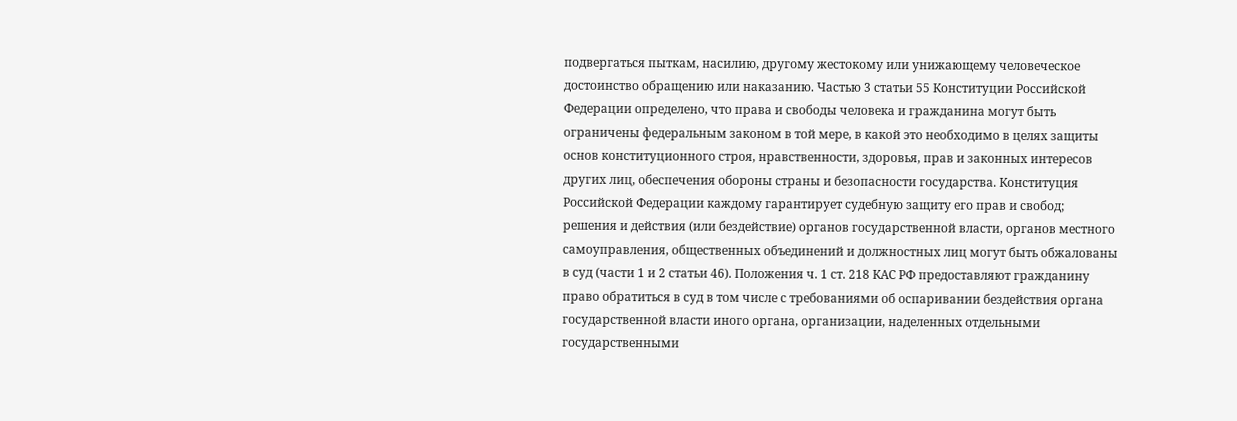подвергаться пыткам, насилию, другому жестокому или унижающему человеческое достоинство обращению или наказанию. Частью 3 статьи 55 Конституции Российской Федерации определено, что права и свободы человека и гражданина могут быть ограничены федеральным законом в той мере, в какой это необходимо в целях защиты основ конституционного строя, нравственности, здоровья, прав и законных интересов других лиц, обеспечения обороны страны и безопасности государства. Конституция Российской Федерации каждому гарантирует судебную защиту его прав и свобод; решения и действия (или бездействие) органов государственной власти, органов местного самоуправления, общественных объединений и должностных лиц могут быть обжалованы в суд (части 1 и 2 статьи 46). Положения ч. 1 ст. 218 КАС РФ предоставляют гражданину право обратиться в суд в том числе с требованиями об оспаривании бездействия органа государственной власти иного органа, организации, наделенных отдельными государственными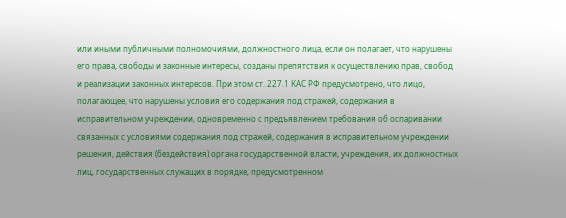или иными публичными полномочиями, должностного лица, если он полагает, что нарушены его права, свободы и законные интересы, созданы препятствия к осуществлению прав, свобод и реализации законных интересов. При этом ст. 227.1 КАС РФ предусмотрено, что лицо, полагающее, что нарушены условия его содержания под стражей, содержания в исправительном учреждении, одновременно с предъявлением требования об оспаривании связанных с условиями содержания под стражей, содержания в исправительном учреждении решения, действия (бездействия) органа государственной власти, учреждения, их должностных лиц, государственных служащих в порядке, предусмотренном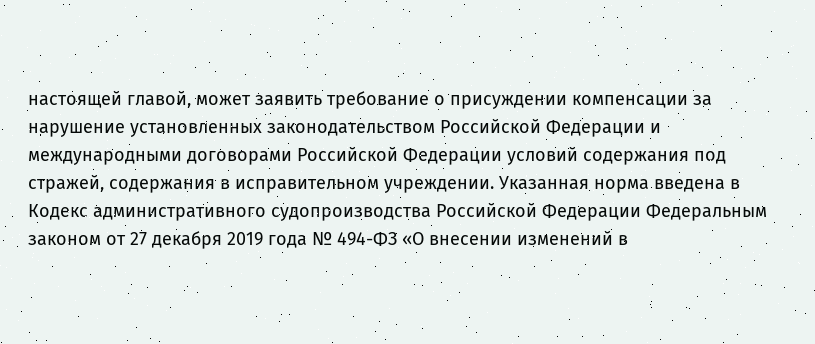настоящей главой, может заявить требование о присуждении компенсации за нарушение установленных законодательством Российской Федерации и международными договорами Российской Федерации условий содержания под стражей, содержания в исправительном учреждении. Указанная норма введена в Кодекс административного судопроизводства Российской Федерации Федеральным законом от 27 декабря 2019 года № 494-ФЗ «О внесении изменений в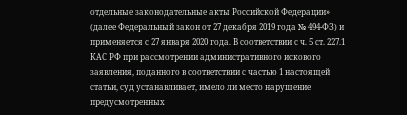отдельные законодательные акты Российской Федерации» (далее Федеральный закон от 27 декабря 2019 года № 494-ФЗ) и применяется с 27 января 2020 года. В соответствии с ч. 5 ст. 227.1 КАС РФ при рассмотрении административного искового заявления, поданного в соответствии с частью 1 настоящей статьи, суд устанавливает, имело ли место нарушение предусмотренных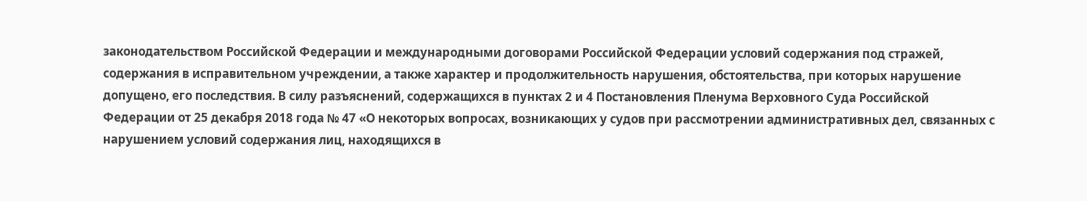законодательством Российской Федерации и международными договорами Российской Федерации условий содержания под стражей, содержания в исправительном учреждении, а также характер и продолжительность нарушения, обстоятельства, при которых нарушение допущено, его последствия. В силу разъяснений, содержащихся в пунктах 2 и 4 Постановления Пленума Верховного Суда Российской Федерации от 25 декабря 2018 года № 47 «О некоторых вопросах, возникающих у судов при рассмотрении административных дел, связанных с нарушением условий содержания лиц, находящихся в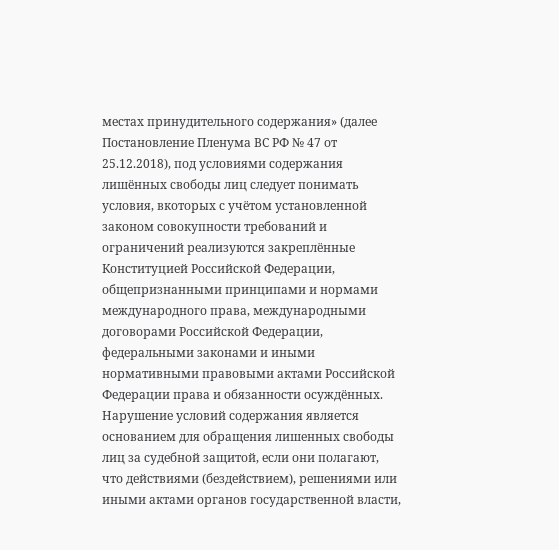местах принудительного содержания» (далее Постановление Пленума ВС РФ № 47 от 25.12.2018), под условиями содержания лишённых свободы лиц следует понимать условия, вкоторых с учётом установленной законом совокупности требований и ограничений реализуются закреплённые Конституцией Российской Федерации, общепризнанными принципами и нормами международного права, международными договорами Российской Федерации, федеральными законами и иными нормативными правовыми актами Российской Федерации права и обязанности осуждённых. Нарушение условий содержания является основанием для обращения лишенных свободы лиц за судебной защитой, если они полагают, что действиями (бездействием), решениями или иными актами органов государственной власти,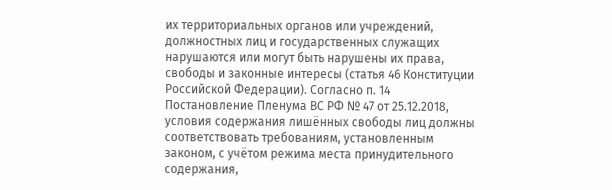их территориальных органов или учреждений, должностных лиц и государственных служащих нарушаются или могут быть нарушены их права, свободы и законные интересы (статья 46 Конституции Российской Федерации). Согласно п. 14 Постановление Пленума ВС РФ № 47 от 25.12.2018, условия содержания лишённых свободы лиц должны соответствовать требованиям, установленным законом, с учётом режима места принудительного содержания,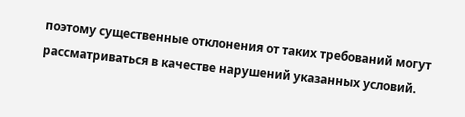поэтому существенные отклонения от таких требований могут рассматриваться в качестве нарушений указанных условий.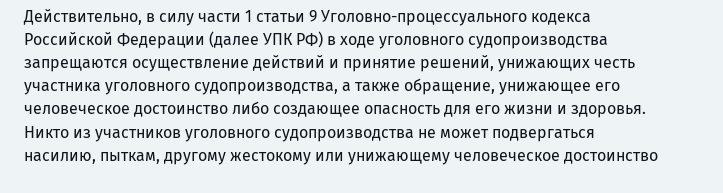Действительно, в силу части 1 статьи 9 Уголовно-процессуального кодекса Российской Федерации (далее УПК РФ) в ходе уголовного судопроизводства запрещаются осуществление действий и принятие решений, унижающих честь участника уголовного судопроизводства, а также обращение, унижающее его человеческое достоинство либо создающее опасность для его жизни и здоровья. Никто из участников уголовного судопроизводства не может подвергаться насилию, пыткам, другому жестокому или унижающему человеческое достоинство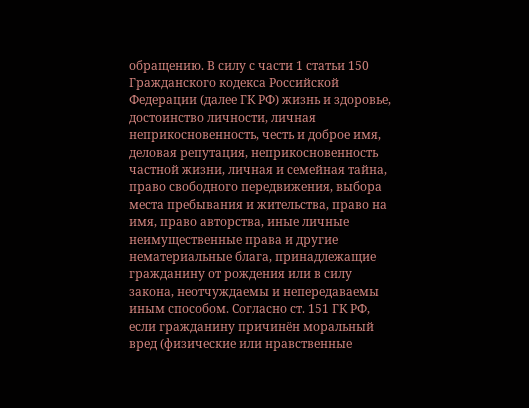обращению. В силу с части 1 статьи 150 Гражданского кодекса Российской Федерации (далее ГК РФ) жизнь и здоровье, достоинство личности, личная неприкосновенность, честь и доброе имя, деловая репутация, неприкосновенность частной жизни, личная и семейная тайна, право свободного передвижения, выбора места пребывания и жительства, право на имя, право авторства, иные личные неимущественные права и другие нематериальные блага, принадлежащие гражданину от рождения или в силу закона, неотчуждаемы и непередаваемы иным способом. Согласно ст. 151 ГК РФ, если гражданину причинён моральный вред (физические или нравственные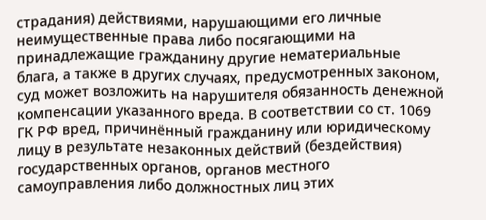страдания) действиями, нарушающими его личные неимущественные права либо посягающими на принадлежащие гражданину другие нематериальные блага, а также в других случаях, предусмотренных законом, суд может возложить на нарушителя обязанность денежной компенсации указанного вреда. В соответствии со ст. 1069 ГК РФ вред, причинённый гражданину или юридическому лицу в результате незаконных действий (бездействия) государственных органов, органов местного самоуправления либо должностных лиц этих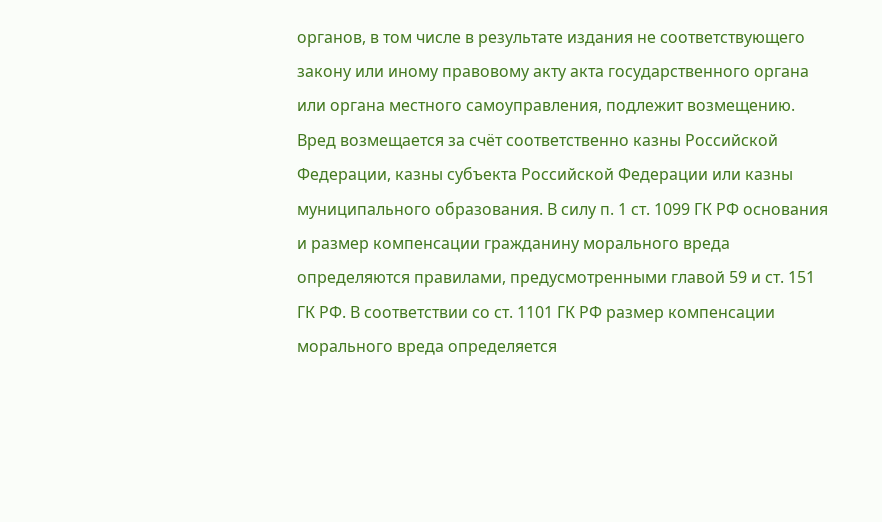органов, в том числе в результате издания не соответствующего закону или иному правовому акту акта государственного органа или органа местного самоуправления, подлежит возмещению. Вред возмещается за счёт соответственно казны Российской Федерации, казны субъекта Российской Федерации или казны муниципального образования. В силу п. 1 ст. 1099 ГК РФ основания и размер компенсации гражданину морального вреда определяются правилами, предусмотренными главой 59 и ст. 151 ГК РФ. В соответствии со ст. 1101 ГК РФ размер компенсации морального вреда определяется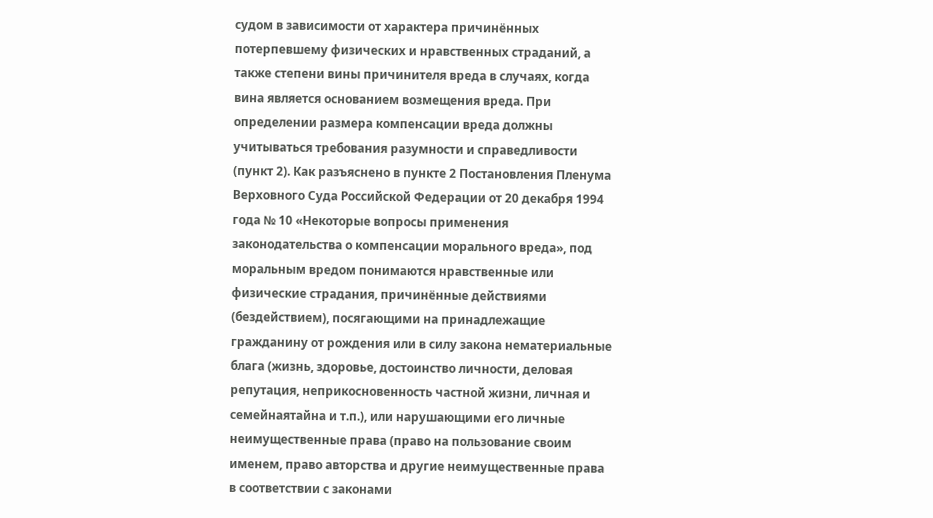судом в зависимости от характера причинённых потерпевшему физических и нравственных страданий, а также степени вины причинителя вреда в случаях, когда вина является основанием возмещения вреда. При определении размера компенсации вреда должны учитываться требования разумности и справедливости (пункт 2). Как разъяснено в пункте 2 Постановления Пленума Верховного Суда Российской Федерации от 20 декабря 1994 года № 10 «Некоторые вопросы применения законодательства о компенсации морального вреда», под моральным вредом понимаются нравственные или физические страдания, причинённые действиями (бездействием), посягающими на принадлежащие гражданину от рождения или в силу закона нематериальные блага (жизнь, здоровье, достоинство личности, деловая репутация, неприкосновенность частной жизни, личная и семейнаятайна и т.п.), или нарушающими его личные неимущественные права (право на пользование своим именем, право авторства и другие неимущественные права в соответствии с законами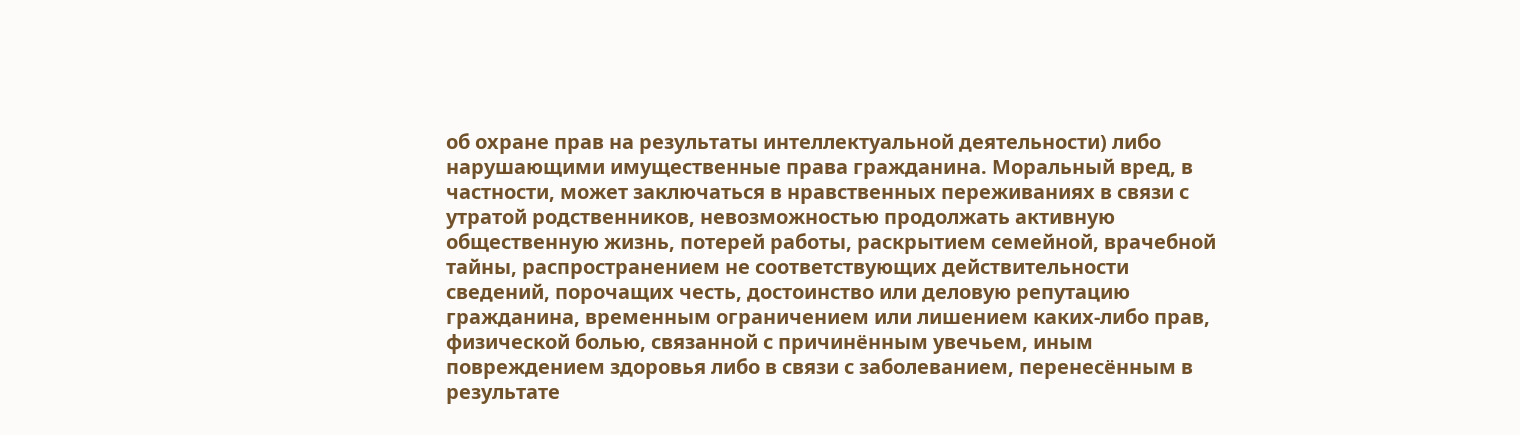об охране прав на результаты интеллектуальной деятельности) либо нарушающими имущественные права гражданина. Моральный вред, в частности, может заключаться в нравственных переживаниях в связи с утратой родственников, невозможностью продолжать активную общественную жизнь, потерей работы, раскрытием семейной, врачебной тайны, распространением не соответствующих действительности сведений, порочащих честь, достоинство или деловую репутацию гражданина, временным ограничением или лишением каких-либо прав, физической болью, связанной с причинённым увечьем, иным повреждением здоровья либо в связи с заболеванием, перенесённым в результате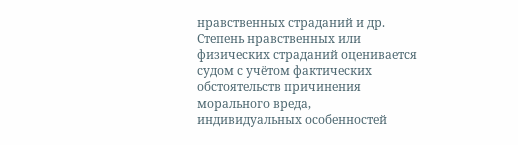нравственных страданий и др. Степень нравственных или физических страданий оценивается судом с учётом фактических обстоятельств причинения морального вреда, индивидуальных особенностей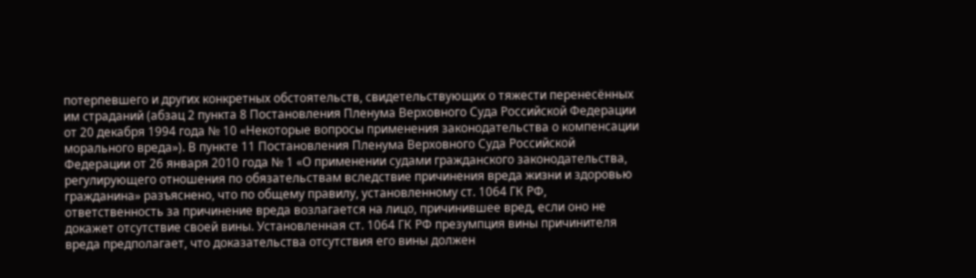потерпевшего и других конкретных обстоятельств, свидетельствующих о тяжести перенесённых им страданий (абзац 2 пункта 8 Постановления Пленума Верховного Суда Российской Федерации от 20 декабря 1994 года № 10 «Некоторые вопросы применения законодательства о компенсации морального вреда»). В пункте 11 Постановления Пленума Верховного Суда Российской Федерации от 26 января 2010 года № 1 «О применении судами гражданского законодательства, регулирующего отношения по обязательствам вследствие причинения вреда жизни и здоровью гражданина» разъяснено, что по общему правилу, установленному ст. 1064 ГК РФ, ответственность за причинение вреда возлагается на лицо, причинившее вред, если оно не докажет отсутствие своей вины. Установленная ст. 1064 ГК РФ презумпция вины причинителя вреда предполагает, что доказательства отсутствия его вины должен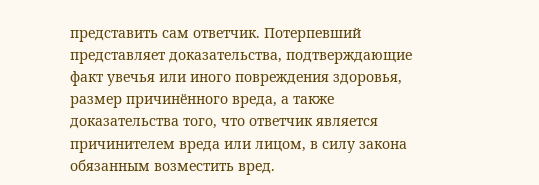представить сам ответчик. Потерпевший представляет доказательства, подтверждающие факт увечья или иного повреждения здоровья, размер причинённого вреда, а также доказательства того, что ответчик является причинителем вреда или лицом, в силу закона обязанным возместить вред.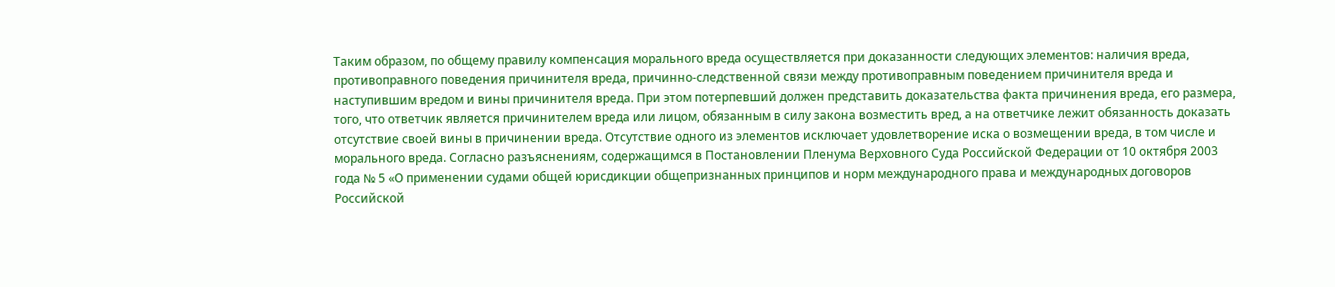Таким образом, по общему правилу компенсация морального вреда осуществляется при доказанности следующих элементов: наличия вреда, противоправного поведения причинителя вреда, причинно-следственной связи между противоправным поведением причинителя вреда и наступившим вредом и вины причинителя вреда. При этом потерпевший должен представить доказательства факта причинения вреда, его размера, того, что ответчик является причинителем вреда или лицом, обязанным в силу закона возместить вред, а на ответчике лежит обязанность доказать отсутствие своей вины в причинении вреда. Отсутствие одного из элементов исключает удовлетворение иска о возмещении вреда, в том числе и морального вреда. Согласно разъяснениям, содержащимся в Постановлении Пленума Верховного Суда Российской Федерации от 10 октября 2003 года № 5 «О применении судами общей юрисдикции общепризнанных принципов и норм международного права и международных договоров Российской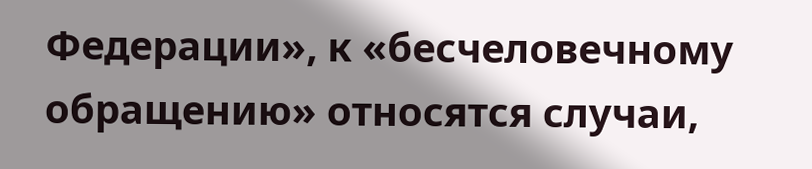Федерации», к «бесчеловечному обращению» относятся случаи,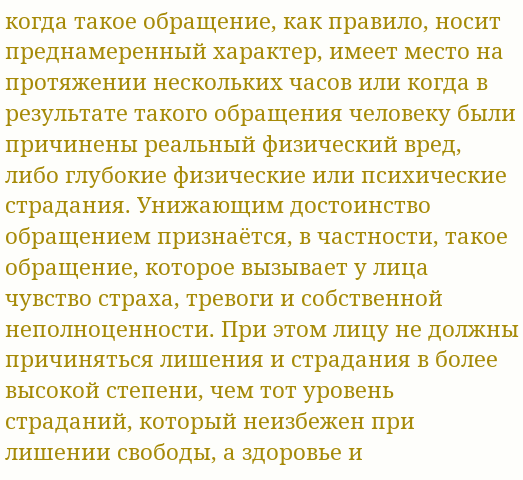когда такое обращение, как правило, носит преднамеренный характер, имеет место на протяжении нескольких часов или когда в результате такого обращения человеку были причинены реальный физический вред, либо глубокие физические или психические страдания. Унижающим достоинство обращением признаётся, в частности, такое обращение, которое вызывает у лица чувство страха, тревоги и собственной неполноценности. При этом лицу не должны причиняться лишения и страдания в более высокой степени, чем тот уровень страданий, который неизбежен при лишении свободы, а здоровье и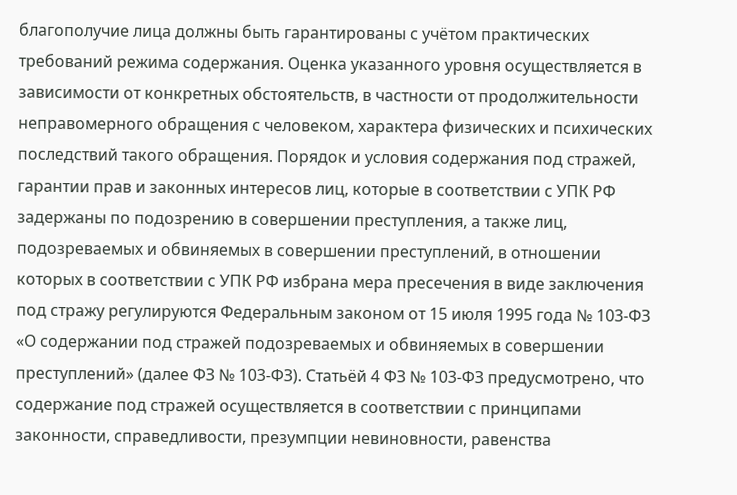благополучие лица должны быть гарантированы с учётом практических требований режима содержания. Оценка указанного уровня осуществляется в зависимости от конкретных обстоятельств, в частности от продолжительности неправомерного обращения с человеком, характера физических и психических последствий такого обращения. Порядок и условия содержания под стражей, гарантии прав и законных интересов лиц, которые в соответствии с УПК РФ задержаны по подозрению в совершении преступления, а также лиц, подозреваемых и обвиняемых в совершении преступлений, в отношении которых в соответствии с УПК РФ избрана мера пресечения в виде заключения под стражу регулируются Федеральным законом от 15 июля 1995 года № 103-ФЗ «О содержании под стражей подозреваемых и обвиняемых в совершении преступлений» (далее ФЗ № 103-ФЗ). Статьёй 4 ФЗ № 103-ФЗ предусмотрено, что содержание под стражей осуществляется в соответствии с принципами законности, справедливости, презумпции невиновности, равенства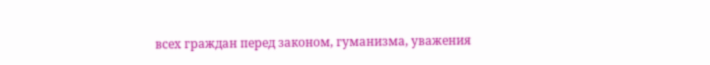всех граждан перед законом, гуманизма, уважения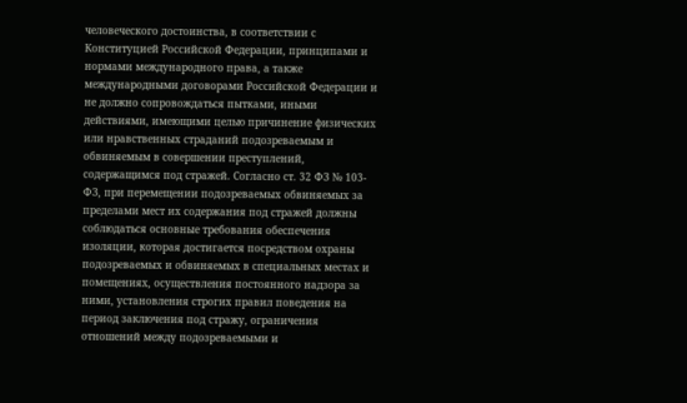человеческого достоинства, в соответствии с Конституцией Российской Федерации, принципами и нормами международного права, а также международными договорами Российской Федерации и не должно сопровождаться пытками, иными действиями, имеющими целью причинение физических или нравственных страданий подозреваемым и обвиняемым в совершении преступлений, содержащимся под стражей. Согласно ст. 32 ФЗ № 103-ФЗ, при перемещении подозреваемых обвиняемых за пределами мест их содержания под стражей должны соблюдаться основные требования обеспечения изоляции, которая достигается посредством охраны подозреваемых и обвиняемых в специальных местах и помещениях, осуществления постоянного надзора за ними, установления строгих правил поведения на период заключения под стражу, ограничения отношений между подозреваемыми и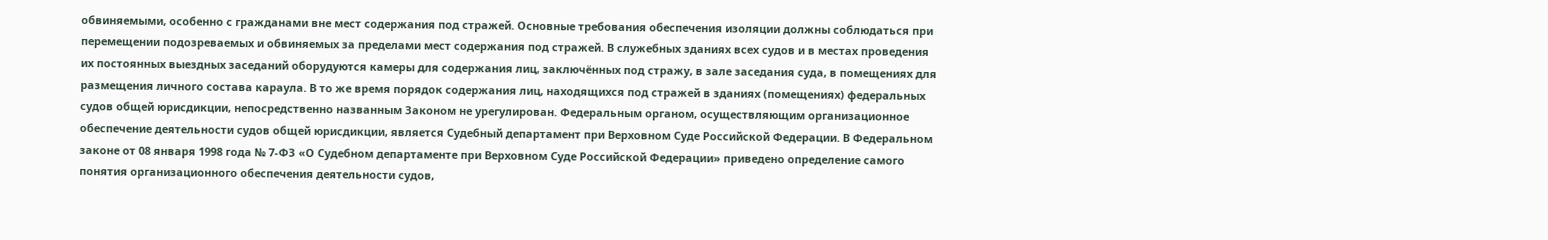обвиняемыми, особенно с гражданами вне мест содержания под стражей. Основные требования обеспечения изоляции должны соблюдаться при перемещении подозреваемых и обвиняемых за пределами мест содержания под стражей. В служебных зданиях всех судов и в местах проведения их постоянных выездных заседаний оборудуются камеры для содержания лиц, заключённых под стражу, в зале заседания суда, в помещениях для размещения личного состава караула. В то же время порядок содержания лиц, находящихся под стражей в зданиях (помещениях) федеральных судов общей юрисдикции, непосредственно названным Законом не урегулирован. Федеральным органом, осуществляющим организационное обеспечение деятельности судов общей юрисдикции, является Судебный департамент при Верховном Суде Российской Федерации. В Федеральном законе от 08 января 1998 года № 7-ФЗ «О Судебном департаменте при Верховном Суде Российской Федерации» приведено определение самого понятия организационного обеспечения деятельности судов,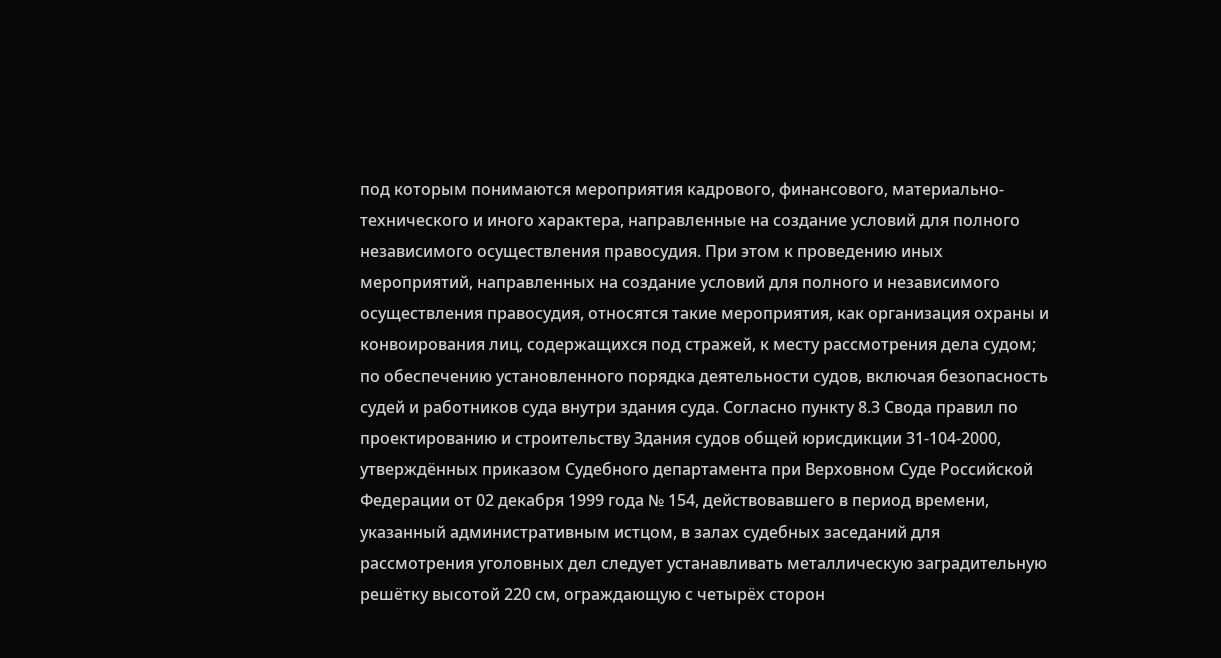под которым понимаются мероприятия кадрового, финансового, материально-технического и иного характера, направленные на создание условий для полного независимого осуществления правосудия. При этом к проведению иных мероприятий, направленных на создание условий для полного и независимого осуществления правосудия, относятся такие мероприятия, как организация охраны и конвоирования лиц, содержащихся под стражей, к месту рассмотрения дела судом; по обеспечению установленного порядка деятельности судов, включая безопасность судей и работников суда внутри здания суда. Согласно пункту 8.3 Свода правил по проектированию и строительству Здания судов общей юрисдикции 31-104-2000, утверждённых приказом Судебного департамента при Верховном Суде Российской Федерации от 02 декабря 1999 года № 154, действовавшего в период времени, указанный административным истцом, в залах судебных заседаний для рассмотрения уголовных дел следует устанавливать металлическую заградительную решётку высотой 220 см, ограждающую с четырёх сторон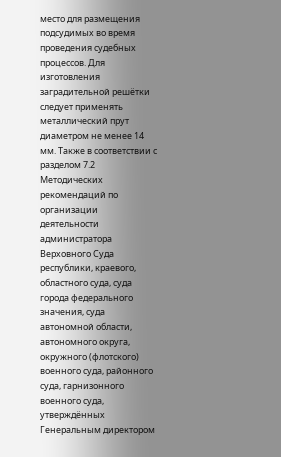место для размещения подсудимых во время проведения судебных процессов. Для изготовления заградительной решётки следует применять металлический прут диаметром не менее 14 мм. Также в соответствии с разделом 7.2 Методических рекомендаций по организации деятельности администратора Верховного Суда республики, краевого, областного суда, суда города федерального значения, суда автономной области, автономного округа, окружного (флотского) военного суда, районного суда, гарнизонного военного суда, утверждённых Генеральным директором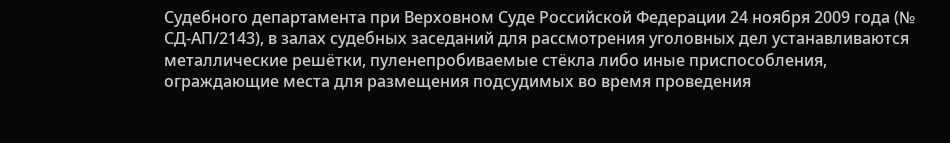Судебного департамента при Верховном Суде Российской Федерации 24 ноября 2009 года (№ СД-АП/2143), в залах судебных заседаний для рассмотрения уголовных дел устанавливаются металлические решётки, пуленепробиваемые стёкла либо иные приспособления, ограждающие места для размещения подсудимых во время проведения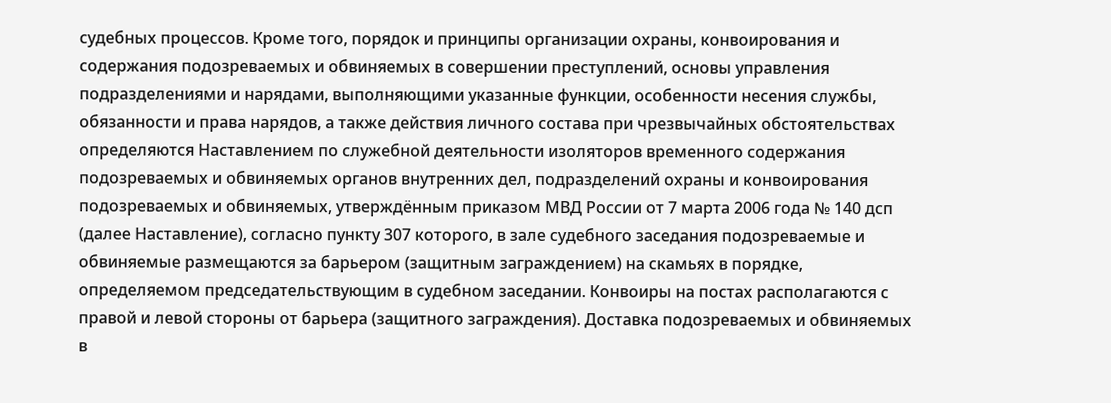судебных процессов. Кроме того, порядок и принципы организации охраны, конвоирования и содержания подозреваемых и обвиняемых в совершении преступлений, основы управления подразделениями и нарядами, выполняющими указанные функции, особенности несения службы, обязанности и права нарядов, а также действия личного состава при чрезвычайных обстоятельствах определяются Наставлением по служебной деятельности изоляторов временного содержания подозреваемых и обвиняемых органов внутренних дел, подразделений охраны и конвоирования подозреваемых и обвиняемых, утверждённым приказом МВД России от 7 марта 2006 года № 140 дсп (далее Наставление), согласно пункту 307 которого, в зале судебного заседания подозреваемые и обвиняемые размещаются за барьером (защитным заграждением) на скамьях в порядке, определяемом председательствующим в судебном заседании. Конвоиры на постах располагаются с правой и левой стороны от барьера (защитного заграждения). Доставка подозреваемых и обвиняемых в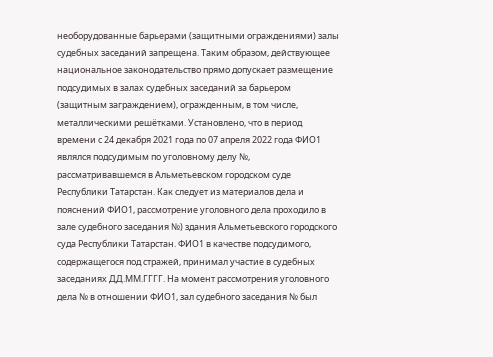необорудованные барьерами (защитными ограждениями) залы судебных заседаний запрещена. Таким образом, действующее национальное законодательство прямо допускает размещение подсудимых в залах судебных заседаний за барьером (защитным заграждением), огражденным, в том числе, металлическими решётками. Установлено, что в период времени с 24 декабря 2021 года по 07 апреля 2022 года ФИО1 являлся подсудимым по уголовному делу №, рассматривавшемся в Альметьевском городском суде Республики Татарстан. Как следует из материалов дела и пояснений ФИО1, рассмотрение уголовного дела проходило в зале судебного заседания №) здания Альметьевского городского суда Республики Татарстан. ФИО1 в качестве подсудимого, содержащегося под стражей, принимал участие в судебных заседаниях ДД.ММ.ГГГГ. На момент рассмотрения уголовного дела № в отношении ФИО1, зал судебного заседания № был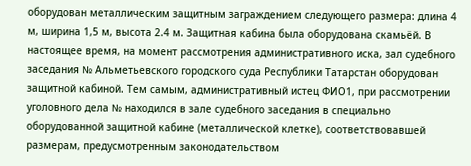оборудован металлическим защитным заграждением следующего размера: длина 4 м, ширина 1,5 м, высота 2.4 м. Защитная кабина была оборудована скамьёй. В настоящее время, на момент рассмотрения административного иска, зал судебного заседания № Альметьевского городского суда Республики Татарстан оборудован защитной кабиной. Тем самым, административный истец ФИО1, при рассмотрении уголовного дела № находился в зале судебного заседания в специально оборудованной защитной кабине (металлической клетке), соответствовавшей размерам, предусмотренным законодательством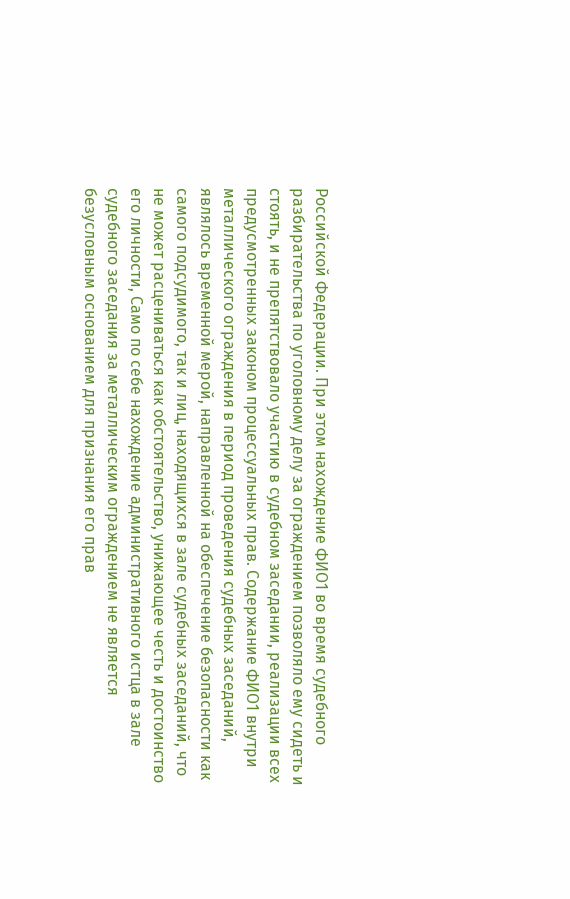Российской Федерации. При этом нахождение ФИО1 во время судебного разбирательства по уголовному делу за ограждением позволяло ему сидеть и стоять, и не препятствовало участию в судебном заседании, реализации всех предусмотренных законом процессуальных прав. Содержание ФИО1 внутри металлического ограждения в период проведения судебных заседаний, являлось временной мерой, направленной на обеспечение безопасности как самого подсудимого, так и лиц, находящихся в зале судебных заседаний, что не может расцениваться как обстоятельство, унижающее честь и достоинство его личности, Само по себе нахождение административного истца в зале судебного заседания за металлическим ограждением не является безусловным основанием для признания его прав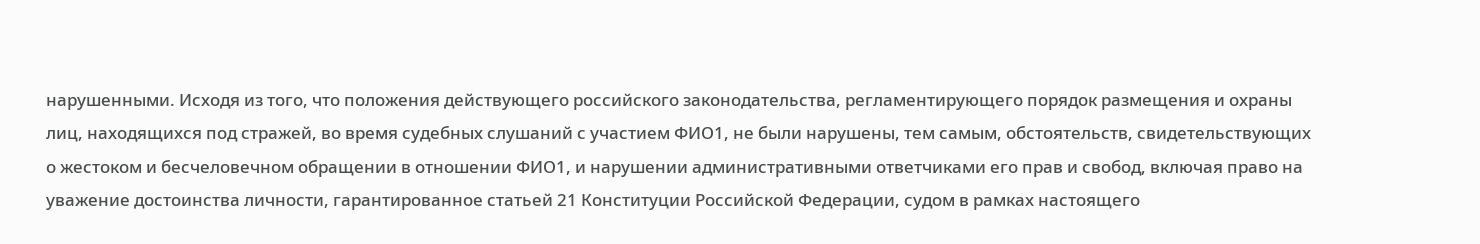нарушенными. Исходя из того, что положения действующего российского законодательства, регламентирующего порядок размещения и охраны лиц, находящихся под стражей, во время судебных слушаний с участием ФИО1, не были нарушены, тем самым, обстоятельств, свидетельствующих о жестоком и бесчеловечном обращении в отношении ФИО1, и нарушении административными ответчиками его прав и свобод, включая право на уважение достоинства личности, гарантированное статьей 21 Конституции Российской Федерации, судом в рамках настоящего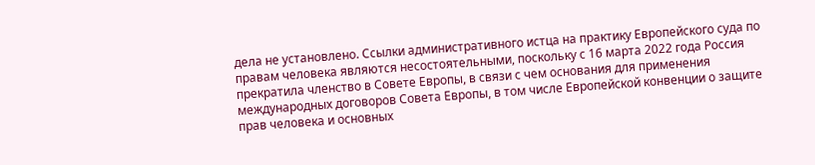дела не установлено. Ссылки административного истца на практику Европейского суда по правам человека являются несостоятельными, поскольку с 16 марта 2022 года Россия прекратила членство в Совете Европы, в связи с чем основания для применения международных договоров Совета Европы, в том числе Европейской конвенции о защите прав человека и основных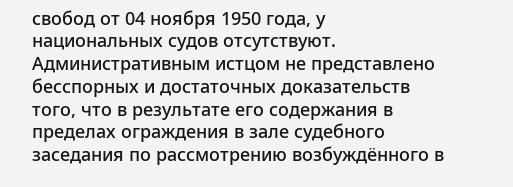свобод от 04 ноября 1950 года, у национальных судов отсутствуют. Административным истцом не представлено бесспорных и достаточных доказательств того, что в результате его содержания в пределах ограждения в зале судебного заседания по рассмотрению возбуждённого в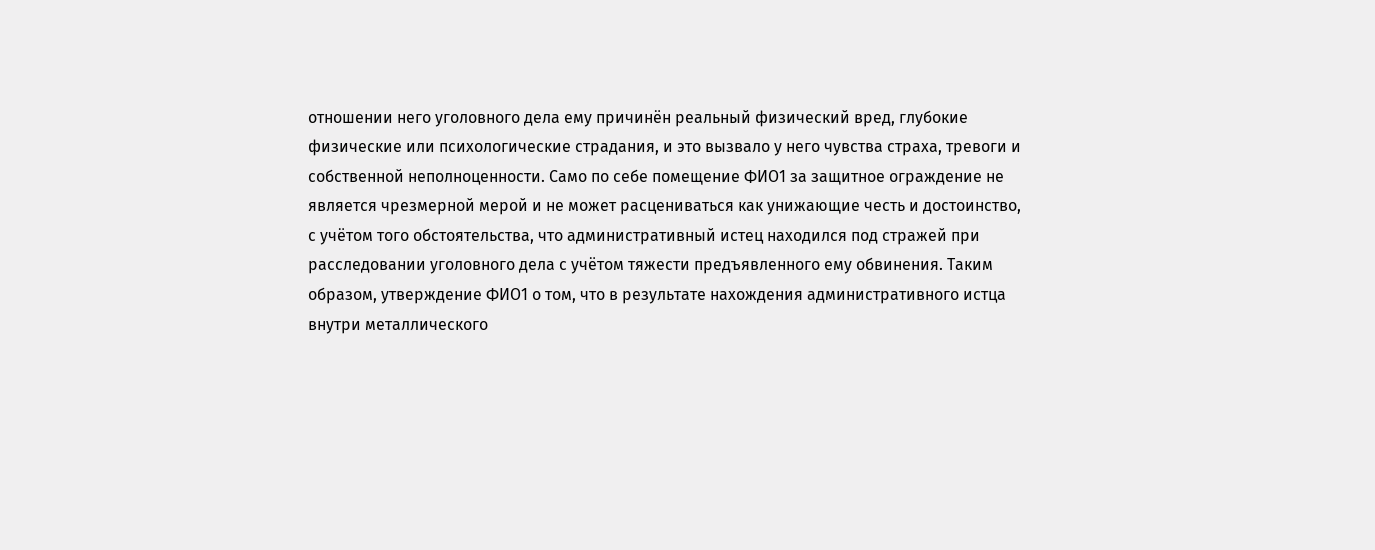отношении него уголовного дела ему причинён реальный физический вред, глубокие физические или психологические страдания, и это вызвало у него чувства страха, тревоги и собственной неполноценности. Само по себе помещение ФИО1 за защитное ограждение не является чрезмерной мерой и не может расцениваться как унижающие честь и достоинство, с учётом того обстоятельства, что административный истец находился под стражей при расследовании уголовного дела с учётом тяжести предъявленного ему обвинения. Таким образом, утверждение ФИО1 о том, что в результате нахождения административного истца внутри металлического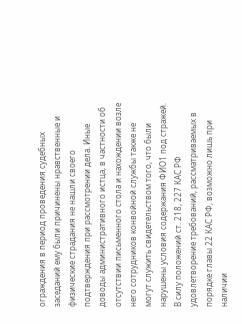ограждения в период проведения судебных заседаний ему были причинены нравственные и физические страдания не нашли своего подтверждения при рассмотрении дела. Иные доводы административного истца, в частности об отсутствии письменного стола и нахождении возле него сотрудников конвойной службы также не могут служить свидетельством того, что были нарушены условия содержания ФИО1 под стражей. В силу положений ст. 218, 227 КАС РФ удовлетворение требований, рассматриваемых в порядке главы 22 КАС РФ, возможно лишь при наличии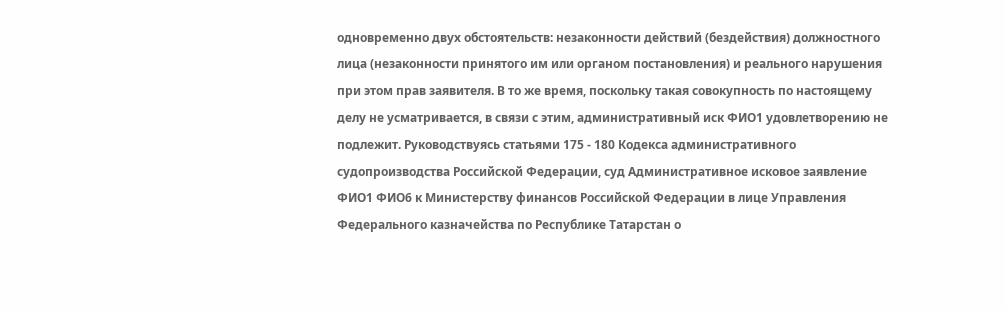одновременно двух обстоятельств: незаконности действий (бездействия) должностного лица (незаконности принятого им или органом постановления) и реального нарушения при этом прав заявителя. В то же время, поскольку такая совокупность по настоящему делу не усматривается, в связи с этим, административный иск ФИО1 удовлетворению не подлежит. Руководствуясь статьями 175 - 180 Кодекса административного судопроизводства Российской Федерации, суд Административное исковое заявление ФИО1 ФИО6 к Министерству финансов Российской Федерации в лице Управления Федерального казначейства по Республике Татарстан о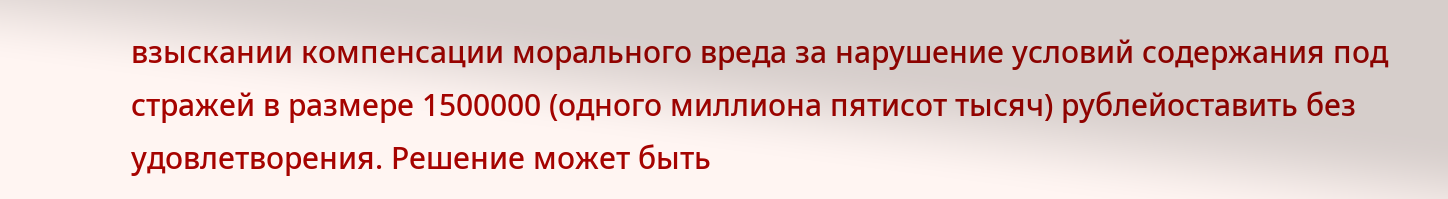взыскании компенсации морального вреда за нарушение условий содержания под стражей в размере 1500000 (одного миллиона пятисот тысяч) рублейоставить без удовлетворения. Решение может быть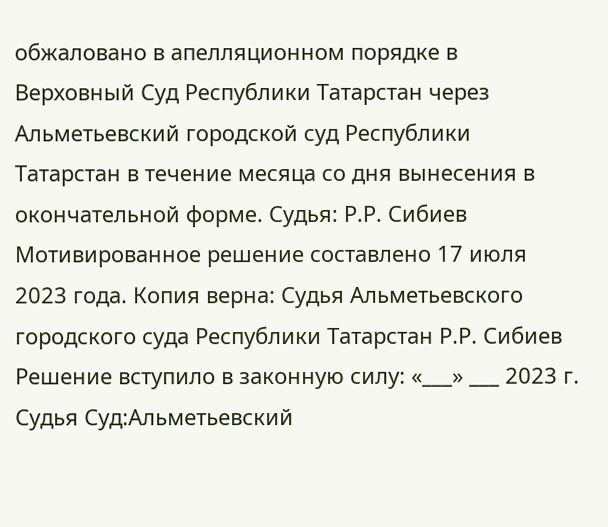обжаловано в апелляционном порядке в Верховный Суд Республики Татарстан через Альметьевский городской суд Республики Татарстан в течение месяца со дня вынесения в окончательной форме. Судья: Р.Р. Сибиев Мотивированное решение составлено 17 июля 2023 года. Копия верна: Судья Альметьевского городского суда Республики Татарстан Р.Р. Сибиев Решение вступило в законную силу: «___» ___ 2023 г. Судья Суд:Альметьевский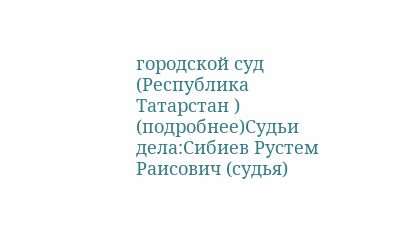городской суд (Республика Татарстан ) (подробнее)Судьи дела:Сибиев Рустем Раисович (судья)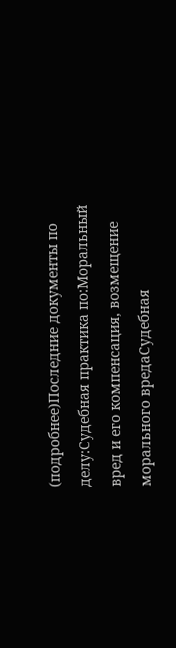(подробнее)Последние документы по делу:Судебная практика по:Моральный вред и его компенсация, возмещение морального вредаСудебная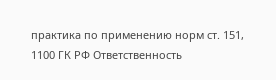практика по применению норм ст. 151, 1100 ГК РФ Ответственность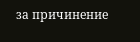за причинение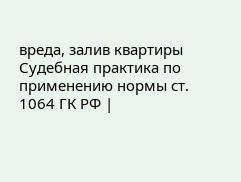вреда, залив квартиры Судебная практика по применению нормы ст. 1064 ГК РФ |